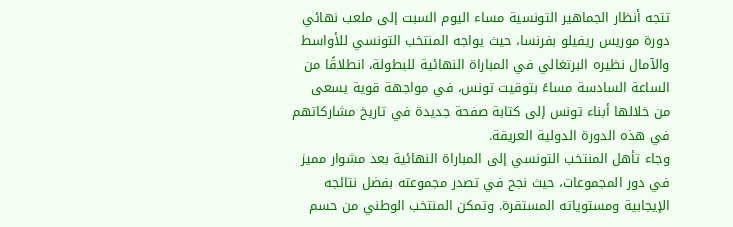تتجه أنظار الجماهير التونسية مساء اليوم السبت إلى ملعب نهائي دورة موريس ريفيلو بفرنسا، حيث يواجه المنتخب التونسي للأواسط والآمال نظيره البرتغالي في المباراة النهائية للبطولة، انطلاقًا من الساعة السادسة مساءً بتوقيت تونس، في مواجهة قوية يسعى من خلالها أبناء تونس إلى كتابة صفحة جديدة في تاريخ مشاركاتهم في هذه الدورة الدولية العريقة.
وجاء تأهل المنتخب التونسي إلى المباراة النهائية بعد مشوار مميز في دور المجموعات، حيث نجح في تصدر مجموعته بفضل نتائجه الإيجابية ومستوياته المستقرة. وتمكن المنتخب الوطني من حسم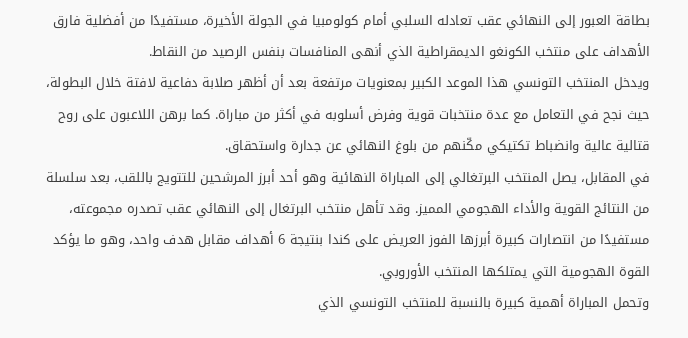بطاقة العبور إلى النهائي عقب تعادله السلبي أمام كولومبيا في الجولة الأخيرة، مستفيدًا من أفضلية فارق الأهداف على منتخب الكونغو الديمقراطية الذي أنهى المنافسات بنفس الرصيد من النقاط.
ويدخل المنتخب التونسي هذا الموعد الكبير بمعنويات مرتفعة بعد أن أظهر صلابة دفاعية لافتة خلال البطولة، حيث نجح في التعامل مع عدة منتخبات قوية وفرض أسلوبه في أكثر من مباراة. كما برهن اللاعبون على روح قتالية عالية وانضباط تكتيكي مكّنهم من بلوغ النهائي عن جدارة واستحقاق.
في المقابل، يصل المنتخب البرتغالي إلى المباراة النهائية وهو أحد أبرز المرشحين للتتويج باللقب، بعد سلسلة من النتائج القوية والأداء الهجومي المميز. وقد تأهل منتخب البرتغال إلى النهائي عقب تصدره مجموعته، مستفيدًا من انتصارات كبيرة أبرزها الفوز العريض على كندا بنتيجة 6 أهداف مقابل هدف واحد، وهو ما يؤكد القوة الهجومية التي يمتلكها المنتخب الأوروبي.
وتحمل المباراة أهمية كبيرة بالنسبة للمنتخب التونسي الذي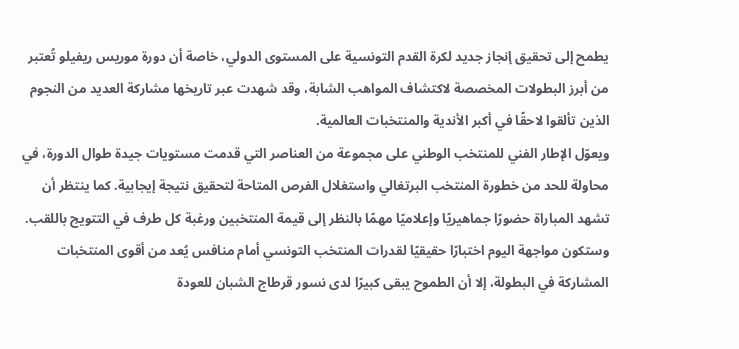يطمح إلى تحقيق إنجاز جديد لكرة القدم التونسية على المستوى الدولي، خاصة أن دورة موريس ريفيلو تُعتبر من أبرز البطولات المخصصة لاكتشاف المواهب الشابة، وقد شهدت عبر تاريخها مشاركة العديد من النجوم الذين تألقوا لاحقًا في أكبر الأندية والمنتخبات العالمية.
ويعوّل الإطار الفني للمنتخب الوطني على مجموعة من العناصر التي قدمت مستويات جيدة طوال الدورة، في محاولة للحد من خطورة المنتخب البرتغالي واستغلال الفرص المتاحة لتحقيق نتيجة إيجابية. كما ينتظر أن تشهد المباراة حضورًا جماهيريًا وإعلاميًا مهمًا بالنظر إلى قيمة المنتخبين ورغبة كل طرف في التتويج باللقب.
وستكون مواجهة اليوم اختبارًا حقيقيًا لقدرات المنتخب التونسي أمام منافس يُعد من أقوى المنتخبات المشاركة في البطولة، إلا أن الطموح يبقى كبيرًا لدى نسور قرطاج الشبان للعودة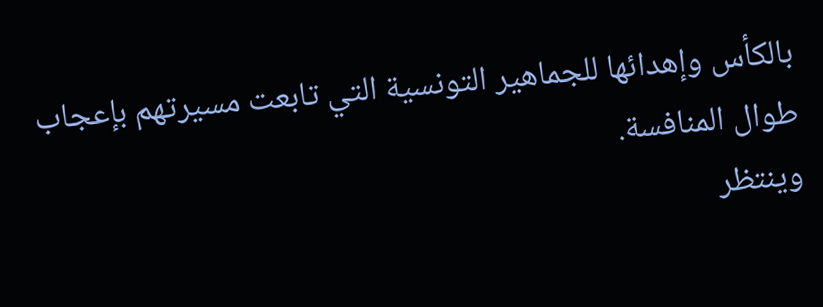بالكأس وإهدائها للجماهير التونسية التي تابعت مسيرتهم بإعجاب طوال المنافسة.
وينتظر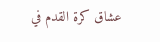عشاق كرة القدم في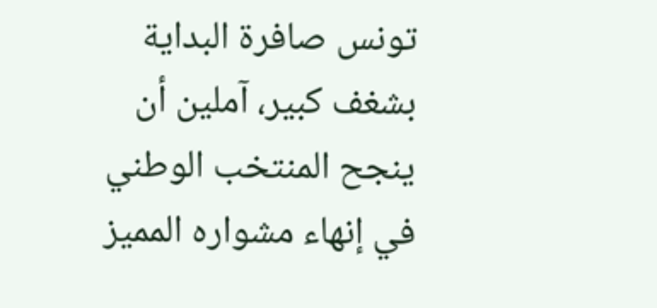تونس صافرة البداية بشغف كبير، آملين أن ينجح المنتخب الوطني في إنهاء مشواره المميز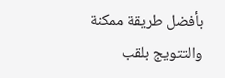بأفضل طريقة ممكنة والتتويج بلقب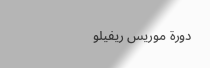دورة موريس ريفيلو